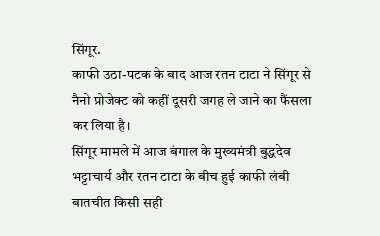सिंगूर.
काफी उठा-पटक के बाद आज रतन टाटा ने सिंगूर से नैनो प्रोजेक्ट को कहीं दूसरी जगह ले जाने का फैंसला कर लिया है।
सिंगूर मामले में आज बंगाल के मुख्यमंत्री बुद्धदेव भट्टाचार्य और रतन टाटा के बीच हुई काफी लंबी बातचीत किसी सही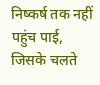निष्कर्ष तक नहीं पहुंच पाई, जिसके चलते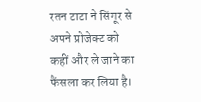रतन टाटा ने सिंगूर से अपने प्रोजेक्ट को कहीं और ले जाने का फैंसला कर लिया है।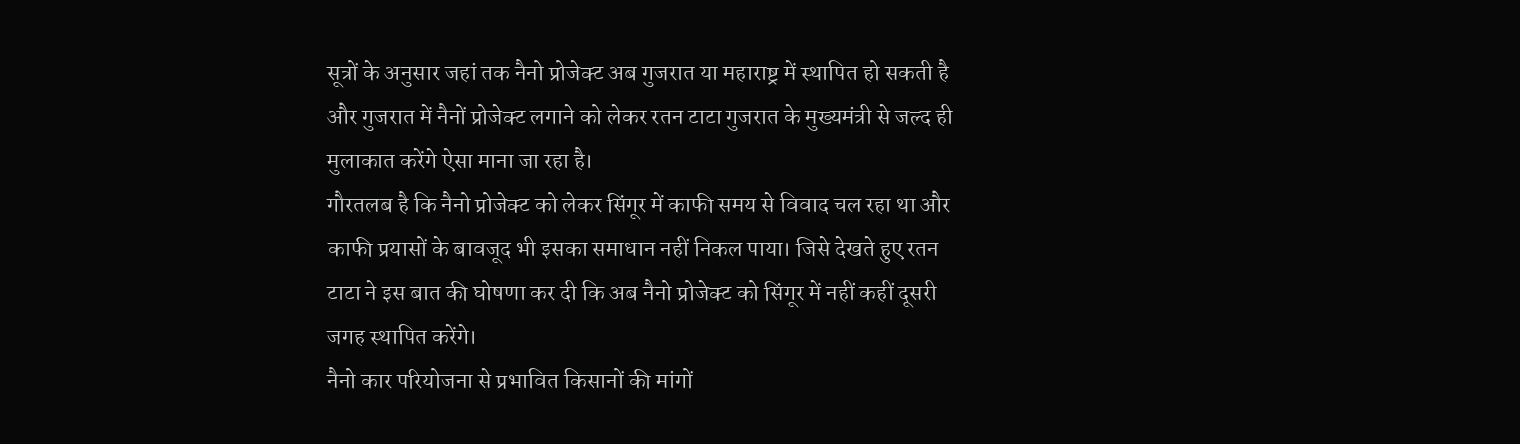सूत्रों के अनुसार जहां तक नैनो प्रोजेक्ट अब गुजरात या महाराष्ट्र में स्थापित हो सकती है और गुजरात में नैनों प्रोजेक्ट लगाने को लेकर रतन टाटा गुजरात के मुख्यमंत्री से जल्द ही मुलाकात करेंगे ऐसा माना जा रहा है।
गौरतलब है कि नैनो प्रोजेक्ट को लेकर सिंगूर में काफी समय से विवाद चल रहा था और काफी प्रयासों के बावजूद भी इसका समाधान नहीं निकल पाया। जिसे देखते हुए रतन टाटा ने इस बात की घोषणा कर दी कि अब नैनो प्रोजेक्ट को सिंगूर में नहीं कहीं दूसरी जगह स्थापित करेंगे।
नैनो कार परियोजना से प्रभावित किसानों की मांगों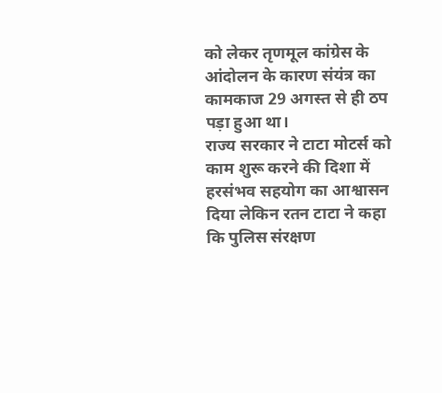को लेकर तृणमूल कांग्रेस के आंदोलन के कारण संयंत्र का कामकाज 29 अगस्त से ही ठप पड़ा हुआ था।
राज्य सरकार ने टाटा मोटर्स को काम शुरू करने की दिशा में हरसंभव सहयोग का आश्वासन दिया लेकिन रतन टाटा ने कहा कि पुलिस संरक्षण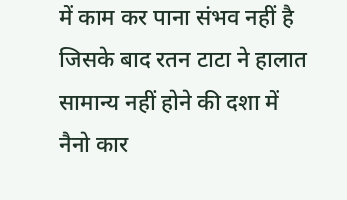में काम कर पाना संभव नहीं है जिसके बाद रतन टाटा ने हालात सामान्य नहीं होने की दशा में नैनो कार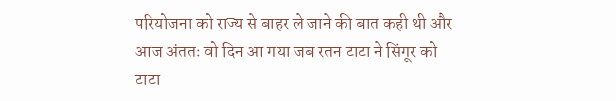परियोजना को राज्य से बाहर ले जाने की बात कही थी और आज अंततः वो दिन आ गया जब रतन टाटा ने सिंगूर को टाटा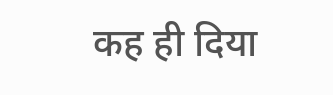कह ही दिया